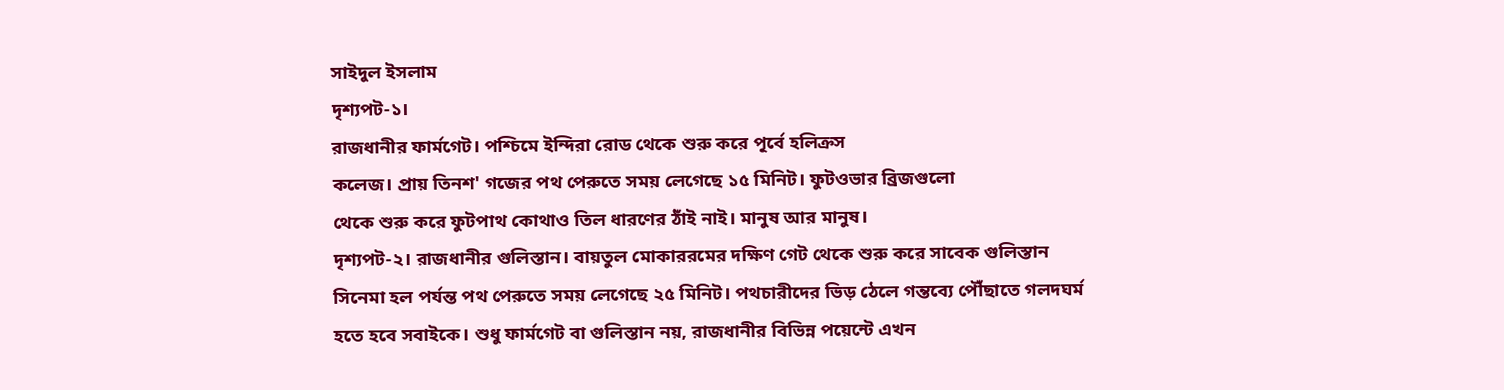সাইদুল ইসলাম
দৃশ্যপট-১।
রাজধানীর ফার্মগেট। পশ্চিমে ইন্দিরা রোড থেকে শুরু করে পূর্বে হলিক্রস
কলেজ। প্রায় তিনশ' গজের পথ পেরুতে সময় লেগেছে ১৫ মিনিট। ফুটওভার ব্রিজগুলো
থেকে শুরু করে ফুটপাথ কোথাও তিল ধারণের ঠাঁই নাই। মানুষ আর মানুষ।
দৃশ্যপট-২। রাজধানীর গুলিস্তান। বায়তুল মোকাররমের দক্ষিণ গেট থেকে শুরু করে সাবেক গুলিস্তান সিনেমা হল পর্যন্ত পথ পেরুতে সময় লেগেছে ২৫ মিনিট। পথচারীদের ভিড় ঠেলে গন্তব্যে পৌঁছাতে গলদঘর্ম হতে হবে সবাইকে। শুধু ফার্মগেট বা গুলিস্তান নয়, রাজধানীর বিভিন্ন পয়েন্টে এখন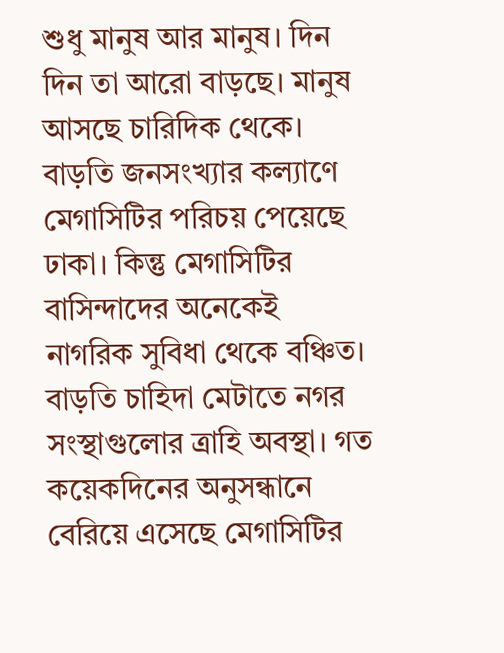শুধু মানুষ আর মানুষ। দিন দিন তা আরো বাড়ছে। মানুষ আসছে চারিদিক থেকে। বাড়তি জনসংখ্যার কল্যাণে মেগাসিটির পরিচয় পেয়েছে ঢাকা। কিন্তু মেগাসিটির বাসিন্দাদের অনেকেই নাগরিক সুবিধা থেকে বঞ্চিত। বাড়তি চাহিদা মেটাতে নগর সংস্থাগুলোর ত্রাহি অবস্থা। গত কয়েকদিনের অনুসন্ধানে বেরিয়ে এসেছে মেগাসিটির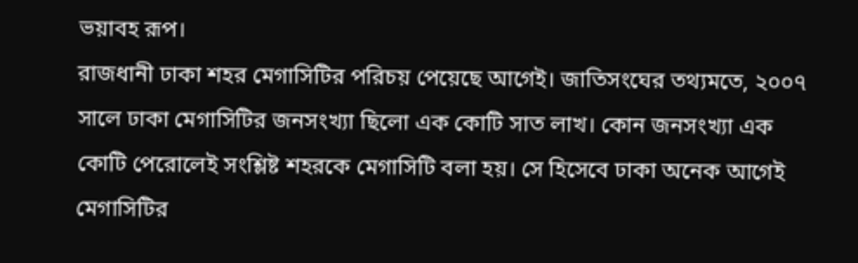ভয়াবহ রূপ।
রাজধানী ঢাকা শহর মেগাসিটির পরিচয় পেয়েছে আগেই। জাতিসংঘের তথ্যমতে, ২০০৭ সালে ঢাকা মেগাসিটির জনসংখ্যা ছিলো এক কোটি সাত লাখ। কোন জনসংখ্যা এক কোটি পেরোলেই সংশ্লিষ্ট শহরকে মেগাসিটি বলা হয়। সে হিসেবে ঢাকা অনেক আগেই মেগাসিটির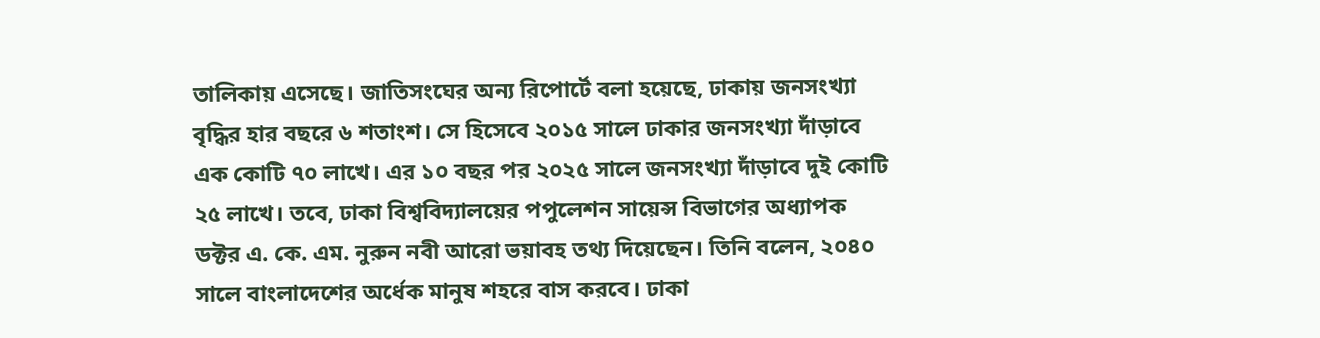তালিকায় এসেছে। জাতিসংঘের অন্য রিপোর্টে বলা হয়েছে, ঢাকায় জনসংখ্যা বৃদ্ধির হার বছরে ৬ শতাংশ। সে হিসেবে ২০১৫ সালে ঢাকার জনসংখ্যা দাঁড়াবে এক কোটি ৭০ লাখে। এর ১০ বছর পর ২০২৫ সালে জনসংখ্যা দাঁড়াবে দুই কোটি ২৫ লাখে। তবে, ঢাকা বিশ্ববিদ্যালয়ের পপুলেশন সায়েন্স বিভাগের অধ্যাপক ডক্টর এ. কে. এম. নুরুন নবী আরো ভয়াবহ তথ্য দিয়েছেন। তিনি বলেন, ২০৪০ সালে বাংলাদেশের অর্ধেক মানুষ শহরে বাস করবে। ঢাকা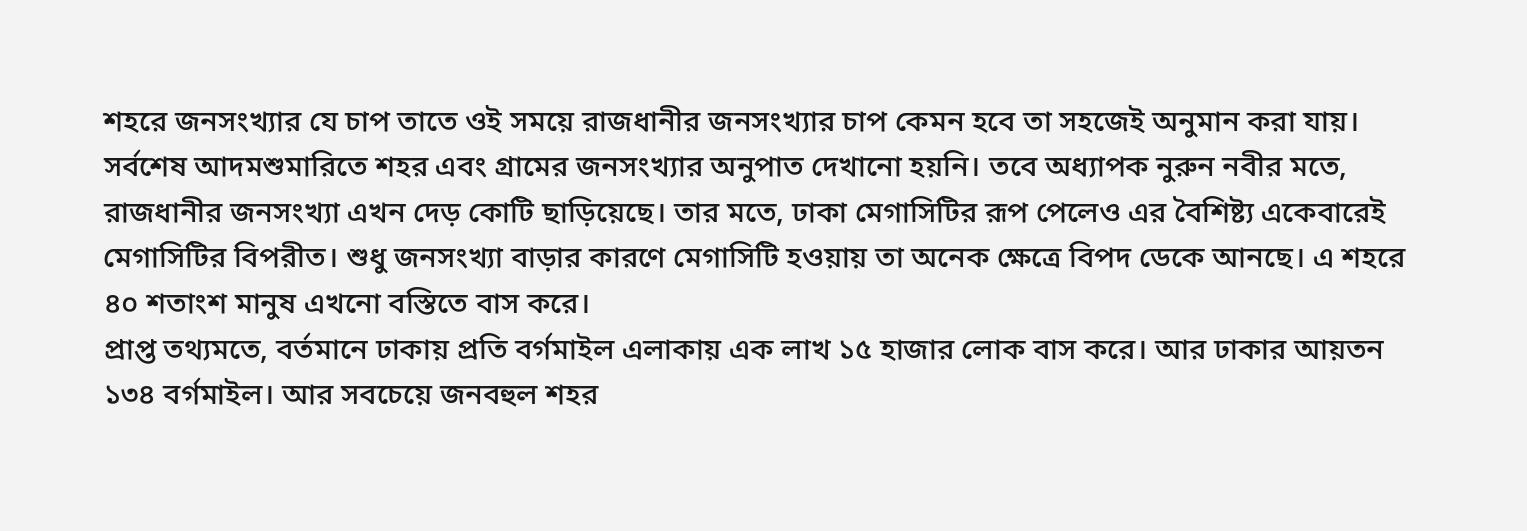শহরে জনসংখ্যার যে চাপ তাতে ওই সময়ে রাজধানীর জনসংখ্যার চাপ কেমন হবে তা সহজেই অনুমান করা যায়।
সর্বশেষ আদমশুমারিতে শহর এবং গ্রামের জনসংখ্যার অনুপাত দেখানো হয়নি। তবে অধ্যাপক নুরুন নবীর মতে, রাজধানীর জনসংখ্যা এখন দেড় কোটি ছাড়িয়েছে। তার মতে, ঢাকা মেগাসিটির রূপ পেলেও এর বৈশিষ্ট্য একেবারেই মেগাসিটির বিপরীত। শুধু জনসংখ্যা বাড়ার কারণে মেগাসিটি হওয়ায় তা অনেক ক্ষেত্রে বিপদ ডেকে আনছে। এ শহরে ৪০ শতাংশ মানুষ এখনো বস্তিতে বাস করে।
প্রাপ্ত তথ্যমতে, বর্তমানে ঢাকায় প্রতি বর্গমাইল এলাকায় এক লাখ ১৫ হাজার লোক বাস করে। আর ঢাকার আয়তন ১৩৪ বর্গমাইল। আর সবচেয়ে জনবহুল শহর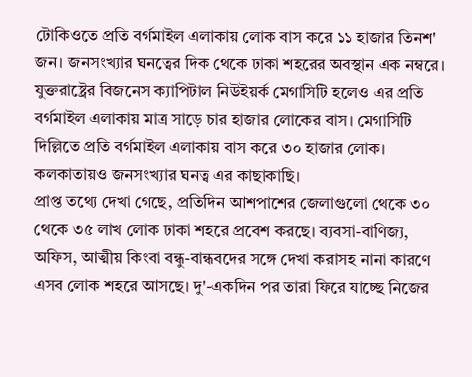টোকিওতে প্রতি বর্গমাইল এলাকায় লোক বাস করে ১১ হাজার তিনশ' জন। জনসংখ্যার ঘনত্বের দিক থেকে ঢাকা শহরের অবস্থান এক নম্বরে। যুক্তরাষ্ট্রের বিজনেস ক্যাপিটাল নিউইয়র্ক মেগাসিটি হলেও এর প্রতি বর্গমাইল এলাকায় মাত্র সাড়ে চার হাজার লোকের বাস। মেগাসিটি দিল্লিতে প্রতি বর্গমাইল এলাকায় বাস করে ৩০ হাজার লোক। কলকাতায়ও জনসংখ্যার ঘনত্ব এর কাছাকাছি।
প্রাপ্ত তথ্যে দেখা গেছে, প্রতিদিন আশপাশের জেলাগুলো থেকে ৩০ থেকে ৩৫ লাখ লোক ঢাকা শহরে প্রবেশ করছে। ব্যবসা-বাণিজ্য, অফিস, আত্মীয় কিংবা বন্ধু-বান্ধবদের সঙ্গে দেখা করাসহ নানা কারণে এসব লোক শহরে আসছে। দু'-একদিন পর তারা ফিরে যাচ্ছে নিজের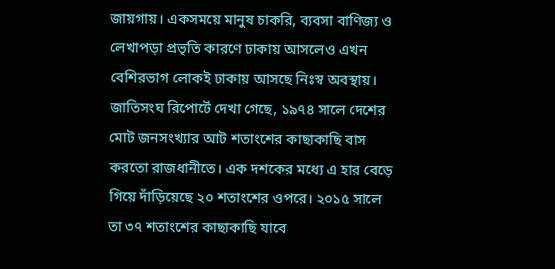জায়গায়। একসময়ে মানুষ চাকরি, ব্যবসা বাণিজ্য ও লেখাপড়া প্রভৃতি কারণে ঢাকায় আসলেও এখন বেশিরভাগ লোকই ঢাকায় আসছে নিঃস্ব অবস্থায়।
জাতিসংঘ রিপোর্টে দেখা গেছে, ১৯৭৪ সালে দেশের মোট জনসংখ্যার আট শতাংশের কাছাকাছি বাস করতো রাজধানীতে। এক দশকের মধ্যে এ হার বেড়ে গিয়ে দাঁড়িয়েছে ২০ শতাংশের ওপরে। ২০১৫ সালে তা ৩৭ শতাংশের কাছাকাছি যাবে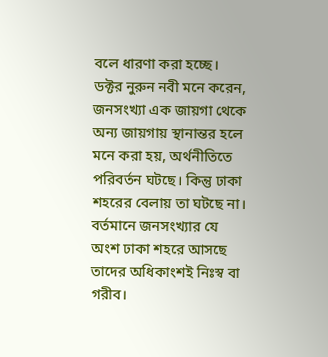বলে ধারণা করা হচ্ছে।
ডক্টর নুরুন নবী মনে করেন, জনসংখ্যা এক জায়গা থেকে অন্য জায়গায় স্থানান্তর হলে মনে করা হয়, অর্থনীতিতে পরিবর্তন ঘটছে। কিন্তু ঢাকা শহরের বেলায় তা ঘটছে না। বর্তমানে জনসংখ্যার যে অংশ ঢাকা শহরে আসছে তাদের অধিকাংশই নিঃস্ব বা গরীব।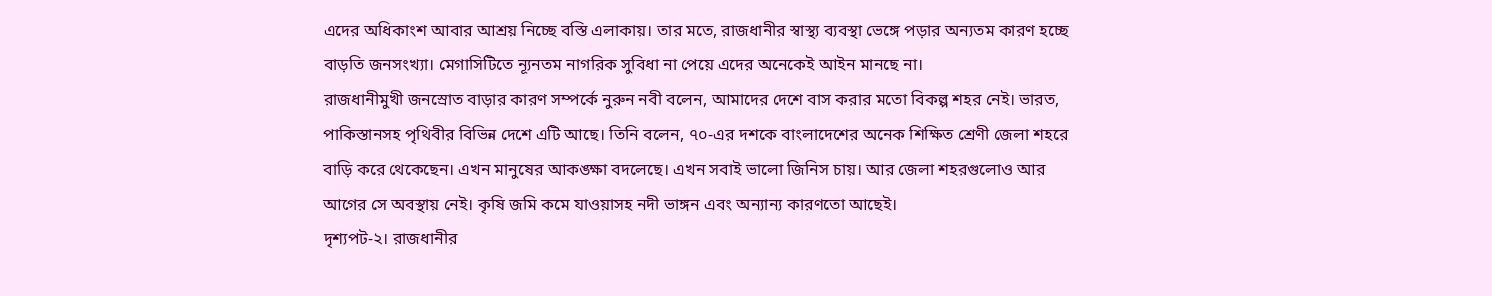এদের অধিকাংশ আবার আশ্রয় নিচ্ছে বস্তি এলাকায়। তার মতে, রাজধানীর স্বাস্থ্য ব্যবস্থা ভেঙ্গে পড়ার অন্যতম কারণ হচ্ছে বাড়তি জনসংখ্যা। মেগাসিটিতে ন্যূনতম নাগরিক সুবিধা না পেয়ে এদের অনেকেই আইন মানছে না।
রাজধানীমুখী জনস্রোত বাড়ার কারণ সম্পর্কে নুরুন নবী বলেন, আমাদের দেশে বাস করার মতো বিকল্প শহর নেই। ভারত, পাকিস্তানসহ পৃথিবীর বিভিন্ন দেশে এটি আছে। তিনি বলেন, ৭০-এর দশকে বাংলাদেশের অনেক শিক্ষিত শ্রেণী জেলা শহরে বাড়ি করে থেকেছেন। এখন মানুষের আকঙ্ক্ষা বদলেছে। এখন সবাই ভালো জিনিস চায়। আর জেলা শহরগুলোও আর আগের সে অবস্থায় নেই। কৃষি জমি কমে যাওয়াসহ নদী ভাঙ্গন এবং অন্যান্য কারণতো আছেই।
দৃশ্যপট-২। রাজধানীর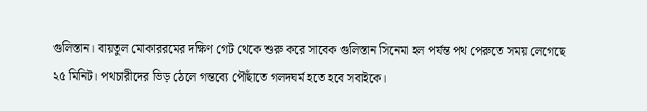গুলিস্তান। বায়তুল মোকাররমের দক্ষিণ গেট থেকে শুরু করে সাবেক গুলিস্তান সিনেমা হল পর্যন্ত পথ পেরুতে সময় লেগেছে ২৫ মিনিট। পথচারীদের ভিড় ঠেলে গন্তব্যে পৌঁছাতে গলদঘর্ম হতে হবে সবাইকে।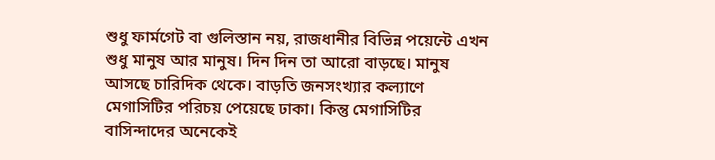শুধু ফার্মগেট বা গুলিস্তান নয়, রাজধানীর বিভিন্ন পয়েন্টে এখন শুধু মানুষ আর মানুষ। দিন দিন তা আরো বাড়ছে। মানুষ আসছে চারিদিক থেকে। বাড়তি জনসংখ্যার কল্যাণে মেগাসিটির পরিচয় পেয়েছে ঢাকা। কিন্তু মেগাসিটির বাসিন্দাদের অনেকেই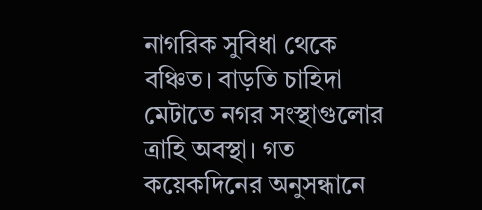নাগরিক সুবিধা থেকে বঞ্চিত। বাড়তি চাহিদা মেটাতে নগর সংস্থাগুলোর ত্রাহি অবস্থা। গত কয়েকদিনের অনুসন্ধানে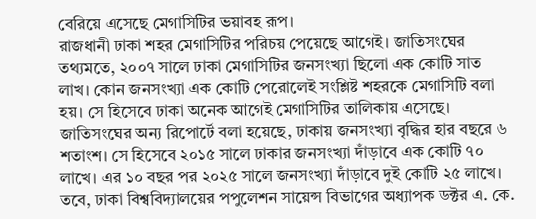বেরিয়ে এসেছে মেগাসিটির ভয়াবহ রূপ।
রাজধানী ঢাকা শহর মেগাসিটির পরিচয় পেয়েছে আগেই। জাতিসংঘের তথ্যমতে, ২০০৭ সালে ঢাকা মেগাসিটির জনসংখ্যা ছিলো এক কোটি সাত লাখ। কোন জনসংখ্যা এক কোটি পেরোলেই সংশ্লিষ্ট শহরকে মেগাসিটি বলা হয়। সে হিসেবে ঢাকা অনেক আগেই মেগাসিটির তালিকায় এসেছে। জাতিসংঘের অন্য রিপোর্টে বলা হয়েছে, ঢাকায় জনসংখ্যা বৃদ্ধির হার বছরে ৬ শতাংশ। সে হিসেবে ২০১৫ সালে ঢাকার জনসংখ্যা দাঁড়াবে এক কোটি ৭০ লাখে। এর ১০ বছর পর ২০২৫ সালে জনসংখ্যা দাঁড়াবে দুই কোটি ২৫ লাখে। তবে, ঢাকা বিশ্ববিদ্যালয়ের পপুলেশন সায়েন্স বিভাগের অধ্যাপক ডক্টর এ. কে.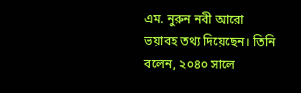এম. নুরুন নবী আরো ভয়াবহ তথ্য দিয়েছেন। তিনি বলেন, ২০৪০ সালে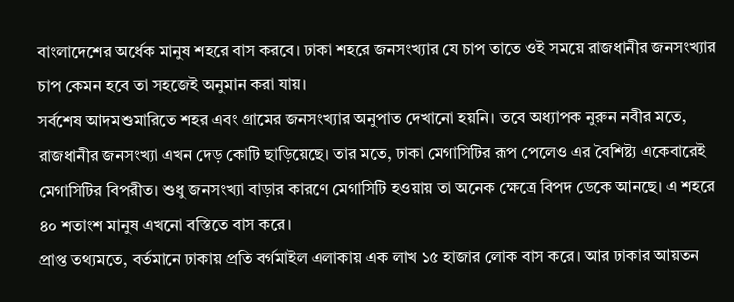বাংলাদেশের অর্ধেক মানুষ শহরে বাস করবে। ঢাকা শহরে জনসংখ্যার যে চাপ তাতে ওই সময়ে রাজধানীর জনসংখ্যার চাপ কেমন হবে তা সহজেই অনুমান করা যায়।
সর্বশেষ আদমশুমারিতে শহর এবং গ্রামের জনসংখ্যার অনুপাত দেখানো হয়নি। তবে অধ্যাপক নুরুন নবীর মতে, রাজধানীর জনসংখ্যা এখন দেড় কোটি ছাড়িয়েছে। তার মতে, ঢাকা মেগাসিটির রূপ পেলেও এর বৈশিষ্ট্য একেবারেই মেগাসিটির বিপরীত। শুধু জনসংখ্যা বাড়ার কারণে মেগাসিটি হওয়ায় তা অনেক ক্ষেত্রে বিপদ ডেকে আনছে। এ শহরে ৪০ শতাংশ মানুষ এখনো বস্তিতে বাস করে।
প্রাপ্ত তথ্যমতে, বর্তমানে ঢাকায় প্রতি বর্গমাইল এলাকায় এক লাখ ১৫ হাজার লোক বাস করে। আর ঢাকার আয়তন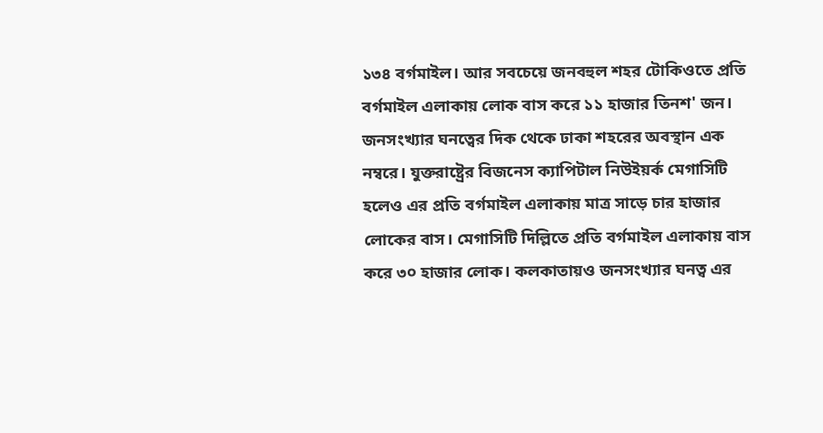১৩৪ বর্গমাইল। আর সবচেয়ে জনবহুল শহর টোকিওতে প্রতি বর্গমাইল এলাকায় লোক বাস করে ১১ হাজার তিনশ' জন। জনসংখ্যার ঘনত্বের দিক থেকে ঢাকা শহরের অবস্থান এক নম্বরে। যুক্তরাষ্ট্রের বিজনেস ক্যাপিটাল নিউইয়র্ক মেগাসিটি হলেও এর প্রতি বর্গমাইল এলাকায় মাত্র সাড়ে চার হাজার লোকের বাস। মেগাসিটি দিল্লিতে প্রতি বর্গমাইল এলাকায় বাস করে ৩০ হাজার লোক। কলকাতায়ও জনসংখ্যার ঘনত্ব এর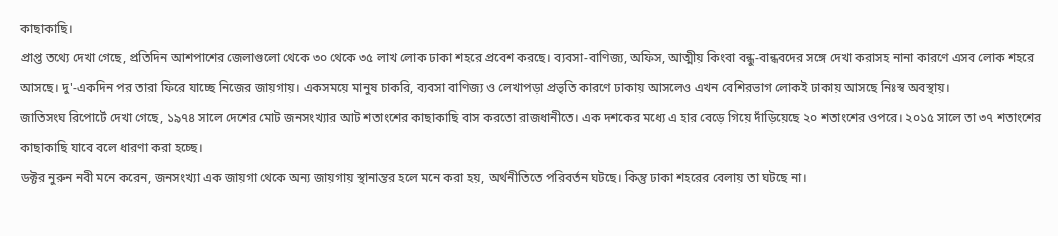কাছাকাছি।
প্রাপ্ত তথ্যে দেখা গেছে, প্রতিদিন আশপাশের জেলাগুলো থেকে ৩০ থেকে ৩৫ লাখ লোক ঢাকা শহরে প্রবেশ করছে। ব্যবসা-বাণিজ্য, অফিস, আত্মীয় কিংবা বন্ধু-বান্ধবদের সঙ্গে দেখা করাসহ নানা কারণে এসব লোক শহরে আসছে। দু'-একদিন পর তারা ফিরে যাচ্ছে নিজের জায়গায়। একসময়ে মানুষ চাকরি, ব্যবসা বাণিজ্য ও লেখাপড়া প্রভৃতি কারণে ঢাকায় আসলেও এখন বেশিরভাগ লোকই ঢাকায় আসছে নিঃস্ব অবস্থায়।
জাতিসংঘ রিপোর্টে দেখা গেছে, ১৯৭৪ সালে দেশের মোট জনসংখ্যার আট শতাংশের কাছাকাছি বাস করতো রাজধানীতে। এক দশকের মধ্যে এ হার বেড়ে গিয়ে দাঁড়িয়েছে ২০ শতাংশের ওপরে। ২০১৫ সালে তা ৩৭ শতাংশের কাছাকাছি যাবে বলে ধারণা করা হচ্ছে।
ডক্টর নুরুন নবী মনে করেন, জনসংখ্যা এক জায়গা থেকে অন্য জায়গায় স্থানান্তর হলে মনে করা হয়, অর্থনীতিতে পরিবর্তন ঘটছে। কিন্তু ঢাকা শহরের বেলায় তা ঘটছে না।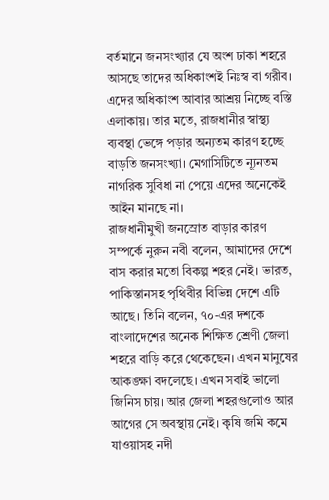বর্তমানে জনসংখ্যার যে অংশ ঢাকা শহরে আসছে তাদের অধিকাংশই নিঃস্ব বা গরীব। এদের অধিকাংশ আবার আশ্রয় নিচ্ছে বস্তি এলাকায়। তার মতে, রাজধানীর স্বাস্থ্য ব্যবস্থা ভেঙ্গে পড়ার অন্যতম কারণ হচ্ছে বাড়তি জনসংখ্যা। মেগাসিটিতে ন্যূনতম নাগরিক সুবিধা না পেয়ে এদের অনেকেই আইন মানছে না।
রাজধানীমুখী জনস্রোত বাড়ার কারণ সম্পর্কে নুরুন নবী বলেন, আমাদের দেশে বাস করার মতো বিকল্প শহর নেই। ভারত, পাকিস্তানসহ পৃথিবীর বিভিন্ন দেশে এটি আছে। তিনি বলেন, ৭০-এর দশকে বাংলাদেশের অনেক শিক্ষিত শ্রেণী জেলা শহরে বাড়ি করে থেকেছেন। এখন মানুষের আকঙ্ক্ষা বদলেছে। এখন সবাই ভালো জিনিস চায়। আর জেলা শহরগুলোও আর আগের সে অবস্থায় নেই। কৃষি জমি কমে যাওয়াসহ নদী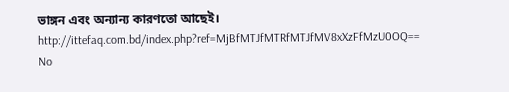ভাঙ্গন এবং অন্যান্য কারণতো আছেই।
http://ittefaq.com.bd/index.php?ref=MjBfMTJfMTRfMTJfMV8xXzFfMzU0OQ==
No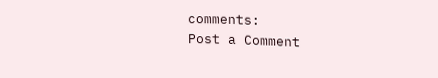comments:
Post a Comment